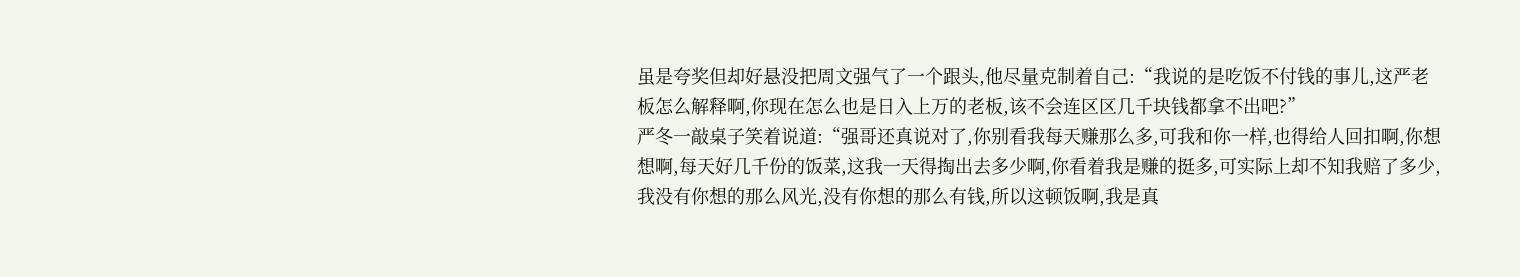虽是夸奖但却好悬没把周文强气了一个跟头,他尽量克制着自己:“我说的是吃饭不付钱的事儿,这严老板怎么解释啊,你现在怎么也是日入上万的老板,该不会连区区几千块钱都拿不出吧?”
严冬一敲桌子笑着说道:“强哥还真说对了,你别看我每天赚那么多,可我和你一样,也得给人回扣啊,你想想啊,每天好几千份的饭菜,这我一天得掏出去多少啊,你看着我是赚的挺多,可实际上却不知我赔了多少,我没有你想的那么风光,没有你想的那么有钱,所以这顿饭啊,我是真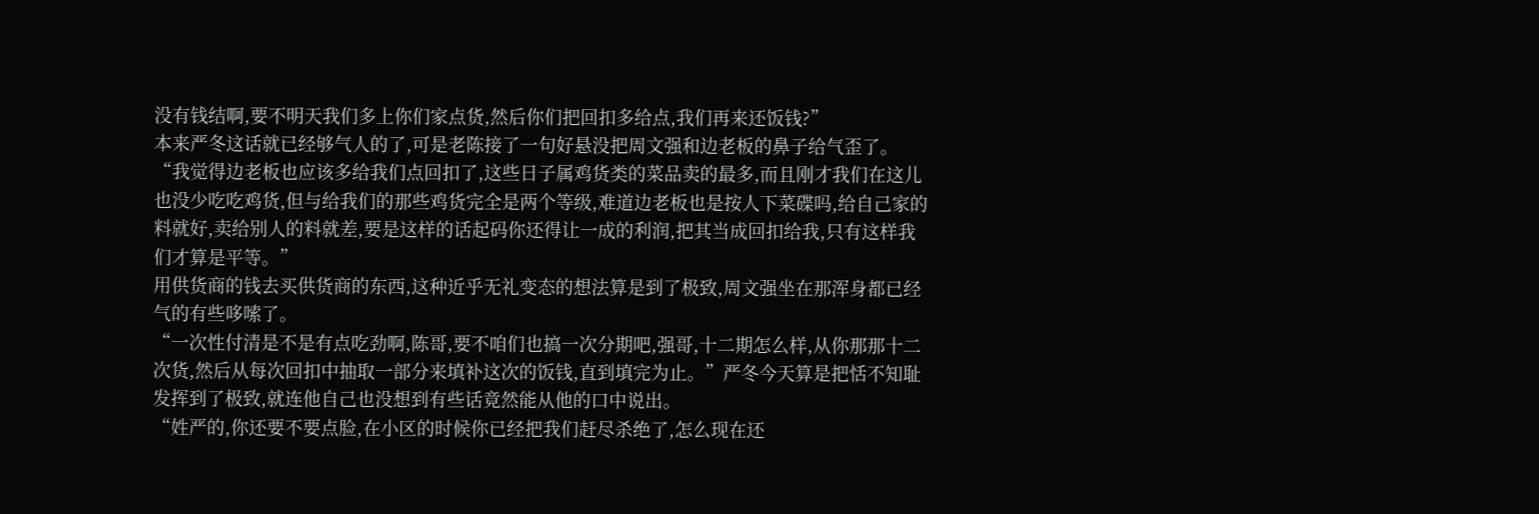没有钱结啊,要不明天我们多上你们家点货,然后你们把回扣多给点,我们再来还饭钱?”
本来严冬这话就已经够气人的了,可是老陈接了一句好悬没把周文强和边老板的鼻子给气歪了。
“我觉得边老板也应该多给我们点回扣了,这些日子属鸡货类的菜品卖的最多,而且刚才我们在这儿也没少吃吃鸡货,但与给我们的那些鸡货完全是两个等级,难道边老板也是按人下菜碟吗,给自己家的料就好,卖给别人的料就差,要是这样的话起码你还得让一成的利润,把其当成回扣给我,只有这样我们才算是平等。”
用供货商的钱去买供货商的东西,这种近乎无礼变态的想法算是到了极致,周文强坐在那浑身都已经气的有些哆嗦了。
“一次性付清是不是有点吃劲啊,陈哥,要不咱们也搞一次分期吧,强哥,十二期怎么样,从你那那十二次货,然后从每次回扣中抽取一部分来填补这次的饭钱,直到填完为止。”严冬今天算是把恬不知耻发挥到了极致,就连他自己也没想到有些话竟然能从他的口中说出。
“姓严的,你还要不要点脸,在小区的时候你已经把我们赶尽杀绝了,怎么现在还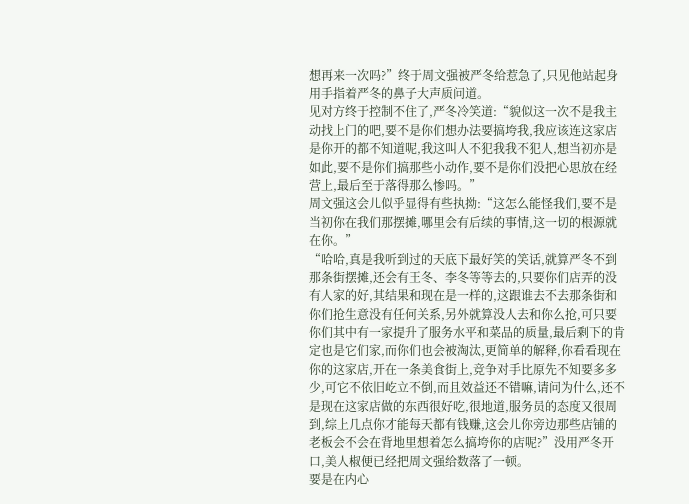想再来一次吗?”终于周文强被严冬给惹急了,只见他站起身用手指着严冬的鼻子大声质问道。
见对方终于控制不住了,严冬冷笑道:“貌似这一次不是我主动找上门的吧,要不是你们想办法要搞垮我,我应该连这家店是你开的都不知道呢,我这叫人不犯我我不犯人,想当初亦是如此,要不是你们搞那些小动作,要不是你们没把心思放在经营上,最后至于落得那么惨吗。”
周文强这会儿似乎显得有些执拗:“这怎么能怪我们,要不是当初你在我们那摆摊,哪里会有后续的事情,这一切的根源就在你。”
“哈哈,真是我听到过的天底下最好笑的笑话,就算严冬不到那条街摆摊,还会有王冬、李冬等等去的,只要你们店弄的没有人家的好,其结果和现在是一样的,这跟谁去不去那条街和你们抢生意没有任何关系,另外就算没人去和你么抢,可只要你们其中有一家提升了服务水平和菜品的质量,最后剩下的肯定也是它们家,而你们也会被淘汰,更简单的解释,你看看现在你的这家店,开在一条美食街上,竞争对手比原先不知要多多少,可它不依旧屹立不倒,而且效益还不错嘛,请问为什么,还不是现在这家店做的东西很好吃,很地道,服务员的态度又很周到,综上几点你才能每天都有钱赚,这会儿你旁边那些店铺的老板会不会在背地里想着怎么搞垮你的店呢?”没用严冬开口,美人椒便已经把周文强给数落了一顿。
要是在内心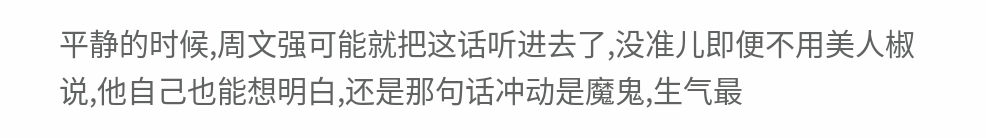平静的时候,周文强可能就把这话听进去了,没准儿即便不用美人椒说,他自己也能想明白,还是那句话冲动是魔鬼,生气最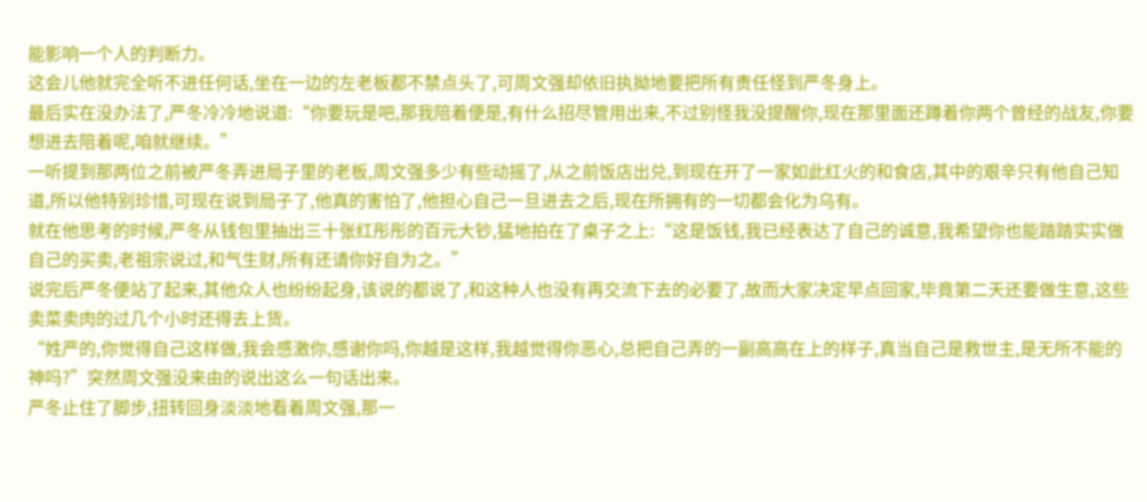能影响一个人的判断力。
这会儿他就完全听不进任何话,坐在一边的左老板都不禁点头了,可周文强却依旧执拗地要把所有责任怪到严冬身上。
最后实在没办法了,严冬冷冷地说道:“你要玩是吧,那我陪着便是,有什么招尽管用出来,不过别怪我没提醒你,现在那里面还蹲着你两个曾经的战友,你要想进去陪着呢,咱就继续。”
一听提到那两位之前被严冬弄进局子里的老板,周文强多少有些动摇了,从之前饭店出兑,到现在开了一家如此红火的和食店,其中的艰辛只有他自己知道,所以他特别珍惜,可现在说到局子了,他真的害怕了,他担心自己一旦进去之后,现在所拥有的一切都会化为乌有。
就在他思考的时候,严冬从钱包里抽出三十张红彤彤的百元大钞,猛地拍在了桌子之上:“这是饭钱,我已经表达了自己的诚意,我希望你也能踏踏实实做自己的买卖,老祖宗说过,和气生财,所有还请你好自为之。”
说完后严冬便站了起来,其他众人也纷纷起身,该说的都说了,和这种人也没有再交流下去的必要了,故而大家决定早点回家,毕竟第二天还要做生意,这些卖菜卖肉的过几个小时还得去上货。
“姓严的,你觉得自己这样做,我会感激你,感谢你吗,你越是这样,我越觉得你恶心,总把自己弄的一副高高在上的样子,真当自己是救世主,是无所不能的神吗?”突然周文强没来由的说出这么一句话出来。
严冬止住了脚步,扭转回身淡淡地看着周文强,那一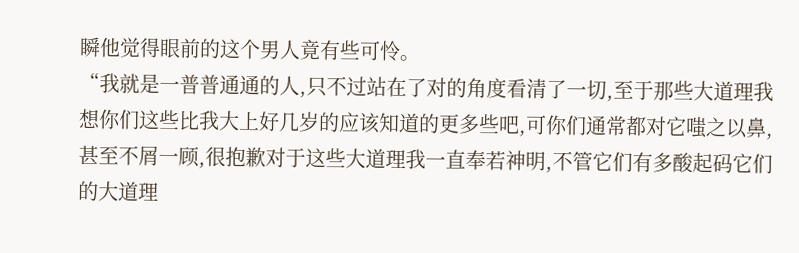瞬他觉得眼前的这个男人竟有些可怜。
“我就是一普普通通的人,只不过站在了对的角度看清了一切,至于那些大道理我想你们这些比我大上好几岁的应该知道的更多些吧,可你们通常都对它嗤之以鼻,甚至不屑一顾,很抱歉对于这些大道理我一直奉若神明,不管它们有多酸起码它们的大道理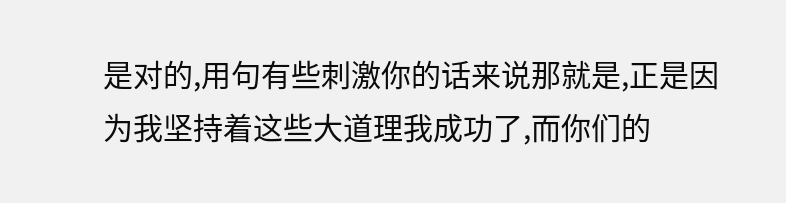是对的,用句有些刺激你的话来说那就是,正是因为我坚持着这些大道理我成功了,而你们的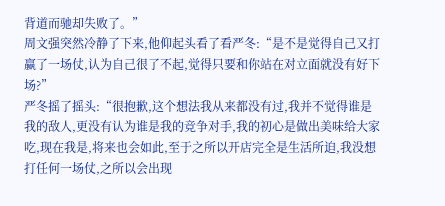背道而驰却失败了。”
周文强突然冷静了下来,他仰起头看了看严冬:“是不是觉得自己又打赢了一场仗,认为自己很了不起,觉得只要和你站在对立面就没有好下场?”
严冬摇了摇头:“很抱歉,这个想法我从来都没有过,我并不觉得谁是我的敌人,更没有认为谁是我的竞争对手,我的初心是做出美味给大家吃,现在我是,将来也会如此,至于之所以开店完全是生活所迫,我没想打任何一场仗,之所以会出现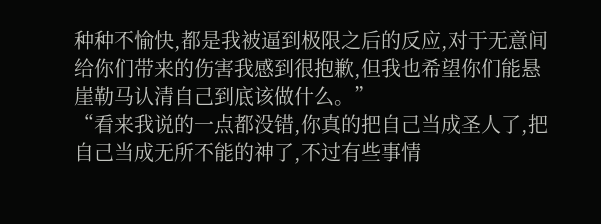种种不愉快,都是我被逼到极限之后的反应,对于无意间给你们带来的伤害我感到很抱歉,但我也希望你们能悬崖勒马认清自己到底该做什么。”
“看来我说的一点都没错,你真的把自己当成圣人了,把自己当成无所不能的神了,不过有些事情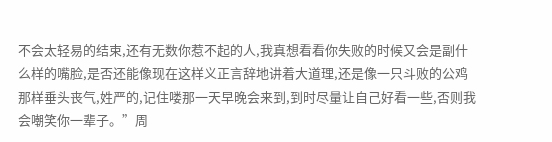不会太轻易的结束,还有无数你惹不起的人,我真想看看你失败的时候又会是副什么样的嘴脸,是否还能像现在这样义正言辞地讲着大道理,还是像一只斗败的公鸡那样垂头丧气,姓严的,记住喽那一天早晚会来到,到时尽量让自己好看一些,否则我会嘲笑你一辈子。”周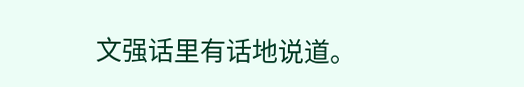文强话里有话地说道。